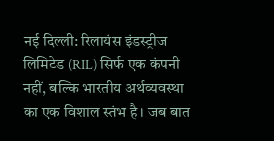नई दिल्ली: रिलायंस इंडस्ट्रीज लिमिटेड (RIL) सिर्फ एक कंपनी नहीं, बल्कि भारतीय अर्थव्यवस्था का एक विशाल स्तंभ है। जब बात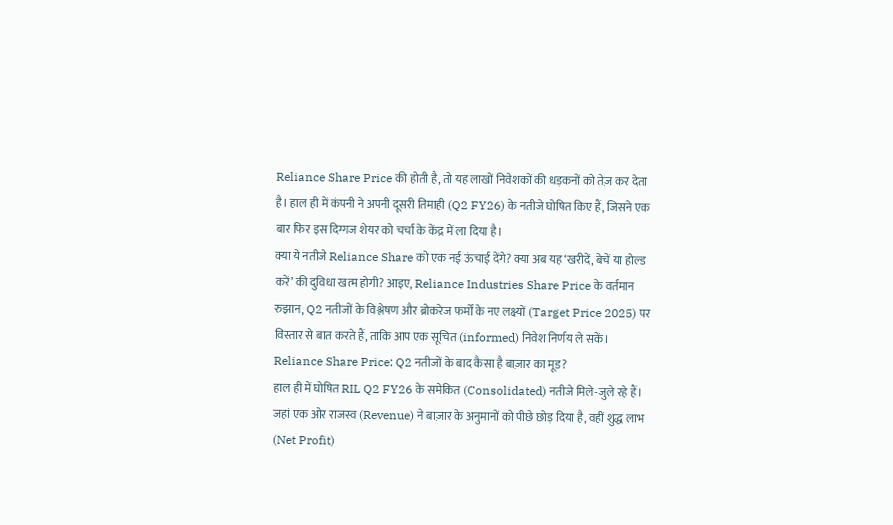Reliance Share Price की होती है, तो यह लाखों निवेशकों की धड़कनों को तेज़ कर देता है। हाल ही में कंपनी ने अपनी दूसरी तिमाही (Q2 FY26) के नतीजे घोषित किए हैं, जिसने एक बार फिर इस दिग्गज शेयर को चर्चा के केंद्र में ला दिया है।
क्या ये नतीजे Reliance Share को एक नई ऊंचाई देंगे? क्या अब यह ‘खरीदें, बेचें या होल्ड करें’ की दुविधा खत्म होगी? आइए, Reliance Industries Share Price के वर्तमान रुझान, Q2 नतीजों के विश्लेषण और ब्रोकरेज फर्मों के नए लक्ष्यों (Target Price 2025) पर विस्तार से बात करते हैं, ताकि आप एक सूचित (informed) निवेश निर्णय ले सकें।
Reliance Share Price: Q2 नतीजों के बाद कैसा है बाज़ार का मूड?
हाल ही में घोषित RIL Q2 FY26 के समेकित (Consolidated) नतीजे मिले-जुले रहे हैं। जहां एक ओर राजस्व (Revenue) ने बाज़ार के अनुमानों को पीछे छोड़ दिया है, वहीं शुद्ध लाभ (Net Profit)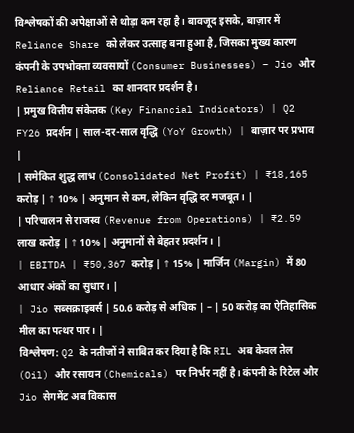विश्लेषकों की अपेक्षाओं से थोड़ा कम रहा है। बावजूद इसके, बाज़ार में Reliance Share को लेकर उत्साह बना हुआ है, जिसका मुख्य कारण कंपनी के उपभोक्ता व्यवसायों (Consumer Businesses) – Jio और Reliance Retail का शानदार प्रदर्शन है।
| प्रमुख वित्तीय संकेतक (Key Financial Indicators) | Q2 FY26 प्रदर्शन | साल-दर-साल वृद्धि (YoY Growth) | बाज़ार पर प्रभाव |
| समेकित शुद्ध लाभ (Consolidated Net Profit) | ₹18,165 करोड़ | ↑ 10% | अनुमान से कम, लेकिन वृद्धि दर मजबूत। |
| परिचालन से राजस्व (Revenue from Operations) | ₹2.59 लाख करोड़ | ↑ 10% | अनुमानों से बेहतर प्रदर्शन। |
| EBITDA | ₹50,367 करोड़ | ↑ 15% | मार्जिन (Margin) में 80 आधार अंकों का सुधार। |
| Jio सब्सक्राइबर्स | 50.6 करोड़ से अधिक | – | 50 करोड़ का ऐतिहासिक मील का पत्थर पार। |
विश्लेषण: Q2 के नतीजों ने साबित कर दिया है कि RIL अब केवल तेल (Oil) और रसायन (Chemicals) पर निर्भर नहीं है। कंपनी के रिटेल और Jio सेगमेंट अब विकास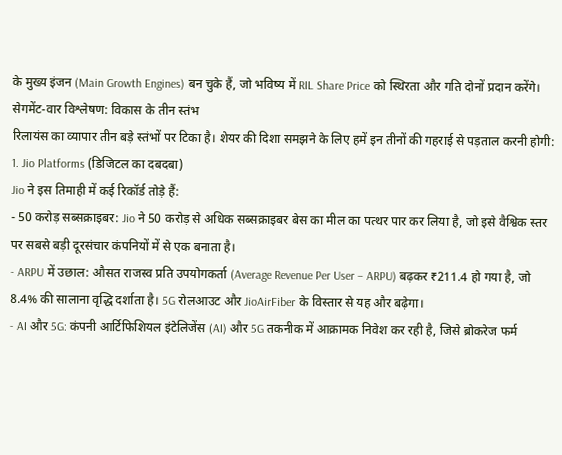के मुख्य इंजन (Main Growth Engines) बन चुके हैं, जो भविष्य में RIL Share Price को स्थिरता और गति दोनों प्रदान करेंगे।
सेगमेंट-वार विश्लेषण: विकास के तीन स्तंभ
रिलायंस का व्यापार तीन बड़े स्तंभों पर टिका है। शेयर की दिशा समझने के लिए हमें इन तीनों की गहराई से पड़ताल करनी होगी:
1. Jio Platforms (डिजिटल का दबदबा)
Jio ने इस तिमाही में कई रिकॉर्ड तोड़े हैं:
- 50 करोड़ सब्सक्राइबर: Jio ने 50 करोड़ से अधिक सब्सक्राइबर बेस का मील का पत्थर पार कर लिया है, जो इसे वैश्विक स्तर पर सबसे बड़ी दूरसंचार कंपनियों में से एक बनाता है।
- ARPU में उछाल: औसत राजस्व प्रति उपयोगकर्ता (Average Revenue Per User – ARPU) बढ़कर ₹211.4 हो गया है, जो 8.4% की सालाना वृद्धि दर्शाता है। 5G रोलआउट और JioAirFiber के विस्तार से यह और बढ़ेगा।
- AI और 5G: कंपनी आर्टिफिशियल इंटेलिजेंस (AI) और 5G तकनीक में आक्रामक निवेश कर रही है, जिसे ब्रोकरेज फर्म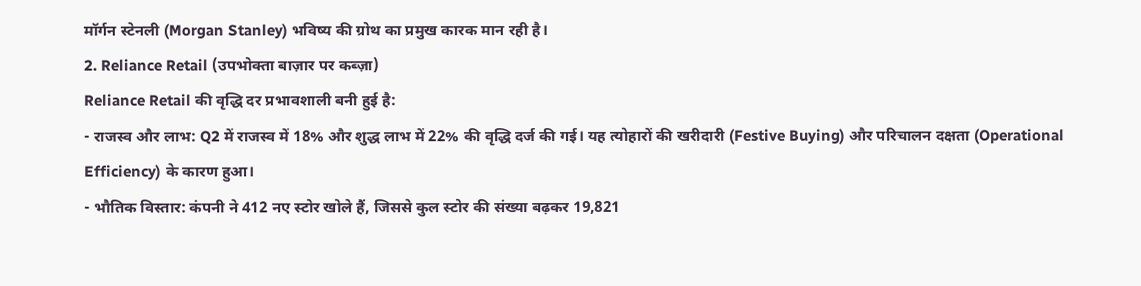मॉर्गन स्टेनली (Morgan Stanley) भविष्य की ग्रोथ का प्रमुख कारक मान रही है।
2. Reliance Retail (उपभोक्ता बाज़ार पर कब्ज़ा)
Reliance Retail की वृद्धि दर प्रभावशाली बनी हुई है:
- राजस्व और लाभ: Q2 में राजस्व में 18% और शुद्ध लाभ में 22% की वृद्धि दर्ज की गई। यह त्योहारों की खरीदारी (Festive Buying) और परिचालन दक्षता (Operational Efficiency) के कारण हुआ।
- भौतिक विस्तार: कंपनी ने 412 नए स्टोर खोले हैं, जिससे कुल स्टोर की संख्या बढ़कर 19,821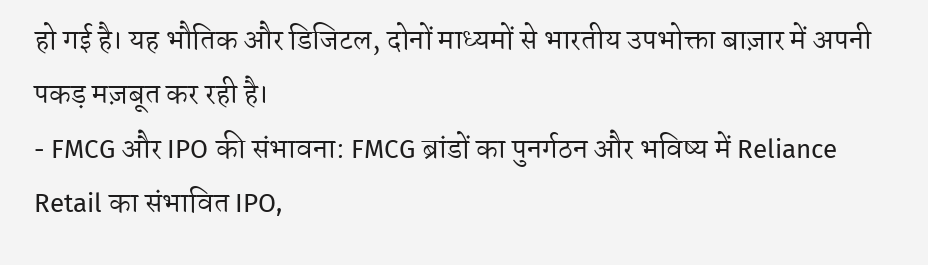हो गई है। यह भौतिक और डिजिटल, दोनों माध्यमों से भारतीय उपभोक्ता बाज़ार में अपनी पकड़ मज़बूत कर रही है।
- FMCG और IPO की संभावना: FMCG ब्रांडों का पुनर्गठन और भविष्य में Reliance Retail का संभावित IPO,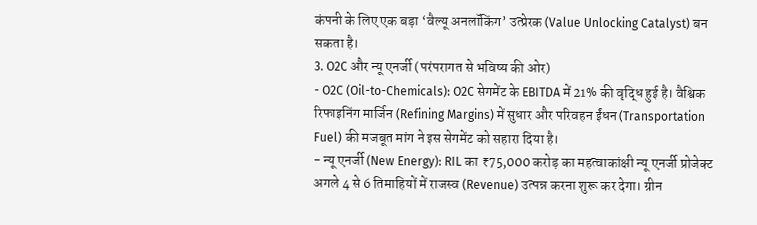कंपनी के लिए एक बड़ा ‘वैल्यू अनलॉकिंग’ उत्प्रेरक (Value Unlocking Catalyst) बन सकता है।
3. O2C और न्यू एनर्जी (परंपरागत से भविष्य की ओर)
- O2C (Oil-to-Chemicals): O2C सेगमेंट के EBITDA में 21% की वृद्धि हुई है। वैश्विक रिफाइनिंग मार्जिन (Refining Margins) में सुधार और परिवहन ईंधन (Transportation Fuel) की मजबूत मांग ने इस सेगमेंट को सहारा दिया है।
- न्यू एनर्जी (New Energy): RIL का ₹75,000 करोड़ का महत्वाकांक्षी न्यू एनर्जी प्रोजेक्ट अगले 4 से 6 तिमाहियों में राजस्व (Revenue) उत्पन्न करना शुरू कर देगा। ग्रीन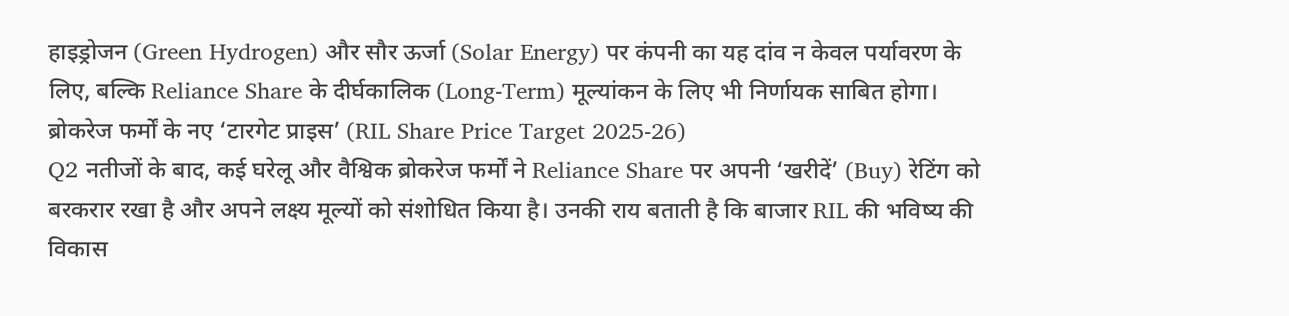हाइड्रोजन (Green Hydrogen) और सौर ऊर्जा (Solar Energy) पर कंपनी का यह दांव न केवल पर्यावरण के लिए, बल्कि Reliance Share के दीर्घकालिक (Long-Term) मूल्यांकन के लिए भी निर्णायक साबित होगा।
ब्रोकरेज फर्मों के नए ‘टारगेट प्राइस’ (RIL Share Price Target 2025-26)
Q2 नतीजों के बाद, कई घरेलू और वैश्विक ब्रोकरेज फर्मों ने Reliance Share पर अपनी ‘खरीदें’ (Buy) रेटिंग को बरकरार रखा है और अपने लक्ष्य मूल्यों को संशोधित किया है। उनकी राय बताती है कि बाजार RIL की भविष्य की विकास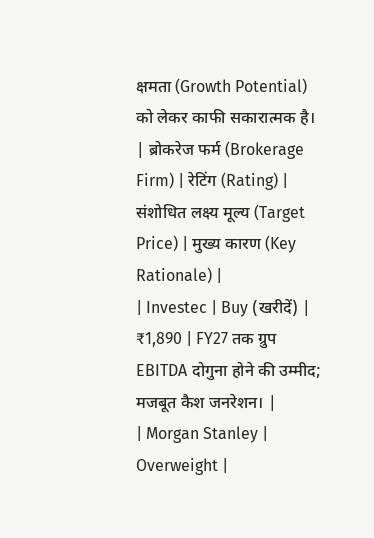क्षमता (Growth Potential) को लेकर काफी सकारात्मक है।
| ब्रोकरेज फर्म (Brokerage Firm) | रेटिंग (Rating) | संशोधित लक्ष्य मूल्य (Target Price) | मुख्य कारण (Key Rationale) |
| Investec | Buy (खरीदें) | ₹1,890 | FY27 तक ग्रुप EBITDA दोगुना होने की उम्मीद; मजबूत कैश जनरेशन। |
| Morgan Stanley | Overweight |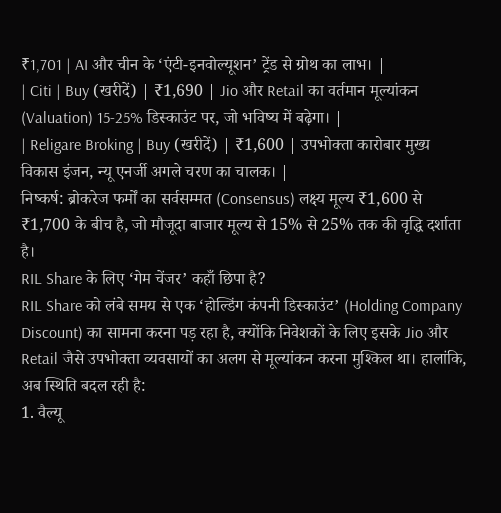₹1,701 | AI और चीन के ‘एंटी-इनवोल्यूशन’ ट्रेंड से ग्रोथ का लाभ। |
| Citi | Buy (खरीदें) | ₹1,690 | Jio और Retail का वर्तमान मूल्यांकन (Valuation) 15-25% डिस्काउंट पर, जो भविष्य में बढ़ेगा। |
| Religare Broking | Buy (खरीदें) | ₹1,600 | उपभोक्ता कारोबार मुख्य विकास इंजन, न्यू एनर्जी अगले चरण का चालक। |
निष्कर्ष: ब्रोकरेज फर्मों का सर्वसम्मत (Consensus) लक्ष्य मूल्य ₹1,600 से ₹1,700 के बीच है, जो मौजूदा बाजार मूल्य से 15% से 25% तक की वृद्धि दर्शाता है।
RIL Share के लिए ‘गेम चेंजर’ कहाँ छिपा है?
RIL Share को लंबे समय से एक ‘होल्डिंग कंपनी डिस्काउंट’ (Holding Company Discount) का सामना करना पड़ रहा है, क्योंकि निवेशकों के लिए इसके Jio और Retail जैसे उपभोक्ता व्यवसायों का अलग से मूल्यांकन करना मुश्किल था। हालांकि, अब स्थिति बदल रही है:
1. वैल्यू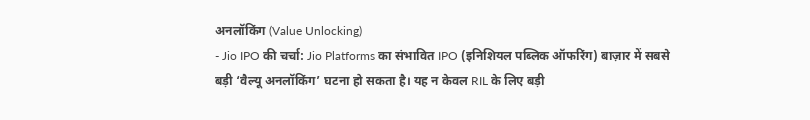अनलॉकिंग (Value Unlocking)
- Jio IPO की चर्चा: Jio Platforms का संभावित IPO (इनिशियल पब्लिक ऑफरिंग) बाज़ार में सबसे बड़ी ‘वैल्यू अनलॉकिंग’ घटना हो सकता है। यह न केवल RIL के लिए बड़ी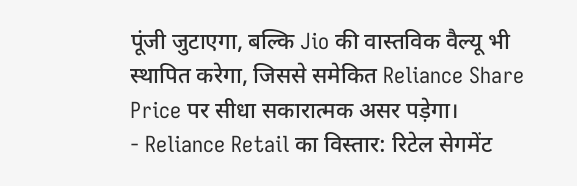पूंजी जुटाएगा, बल्कि Jio की वास्तविक वैल्यू भी स्थापित करेगा, जिससे समेकित Reliance Share Price पर सीधा सकारात्मक असर पड़ेगा।
- Reliance Retail का विस्तार: रिटेल सेगमेंट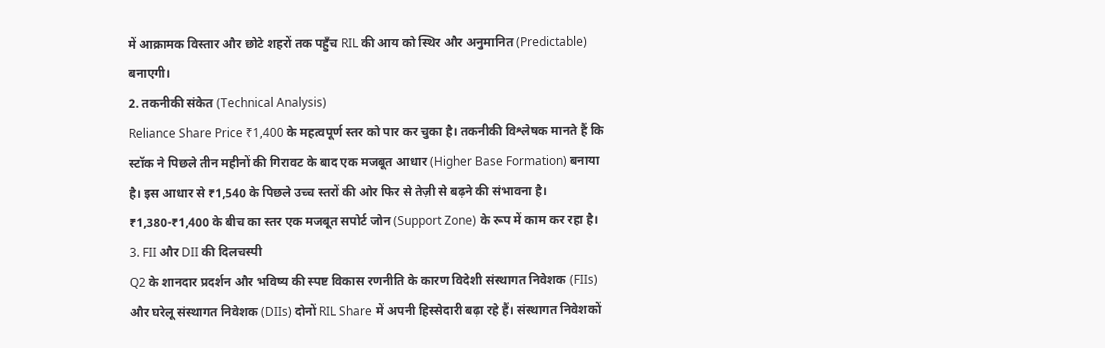में आक्रामक विस्तार और छोटे शहरों तक पहुँच RIL की आय को स्थिर और अनुमानित (Predictable) बनाएगी।
2. तकनीकी संकेत (Technical Analysis)
Reliance Share Price ₹1,400 के महत्वपूर्ण स्तर को पार कर चुका है। तकनीकी विश्लेषक मानते हैं कि स्टॉक ने पिछले तीन महीनों की गिरावट के बाद एक मजबूत आधार (Higher Base Formation) बनाया है। इस आधार से ₹1,540 के पिछले उच्च स्तरों की ओर फिर से तेज़ी से बढ़ने की संभावना है। ₹1,380-₹1,400 के बीच का स्तर एक मजबूत सपोर्ट जोन (Support Zone) के रूप में काम कर रहा है।
3. FII और DII की दिलचस्पी
Q2 के शानदार प्रदर्शन और भविष्य की स्पष्ट विकास रणनीति के कारण विदेशी संस्थागत निवेशक (FIIs) और घरेलू संस्थागत निवेशक (DIIs) दोनों RIL Share में अपनी हिस्सेदारी बढ़ा रहे हैं। संस्थागत निवेशकों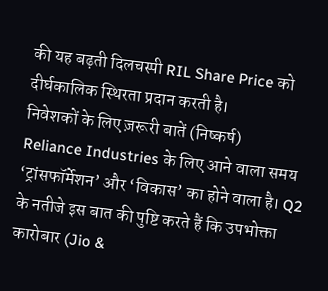की यह बढ़ती दिलचस्पी RIL Share Price को दीर्घकालिक स्थिरता प्रदान करती है।
निवेशकों के लिए ज़रूरी बातें (निष्कर्ष)
Reliance Industries के लिए आने वाला समय ‘ट्रांसफॉर्मेशन’ और ‘विकास’ का होने वाला है। Q2 के नतीजे इस बात की पुष्टि करते हैं कि उपभोक्ता कारोबार (Jio &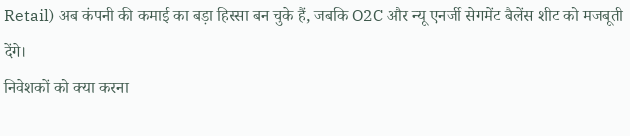Retail) अब कंपनी की कमाई का बड़ा हिस्सा बन चुके हैं, जबकि O2C और न्यू एनर्जी सेगमेंट बैलेंस शीट को मजबूती देंगे।
निवेशकों को क्या करना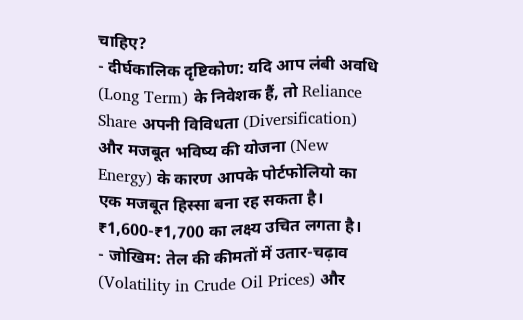चाहिए?
- दीर्घकालिक दृष्टिकोण: यदि आप लंबी अवधि (Long Term) के निवेशक हैं, तो Reliance Share अपनी विविधता (Diversification) और मजबूत भविष्य की योजना (New Energy) के कारण आपके पोर्टफोलियो का एक मजबूत हिस्सा बना रह सकता है। ₹1,600-₹1,700 का लक्ष्य उचित लगता है।
- जोखिम: तेल की कीमतों में उतार-चढ़ाव (Volatility in Crude Oil Prices) और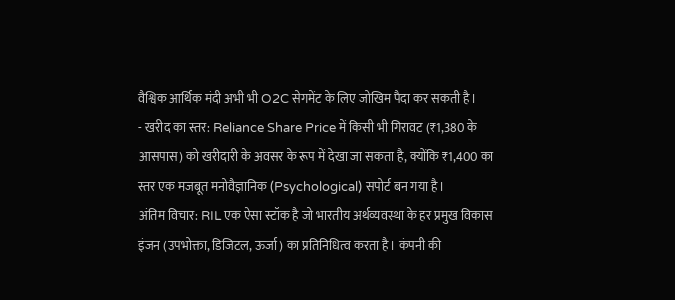वैश्विक आर्थिक मंदी अभी भी O2C सेगमेंट के लिए जोखिम पैदा कर सकती है।
- खरीद का स्तर: Reliance Share Price में किसी भी गिरावट (₹1,380 के आसपास) को खरीदारी के अवसर के रूप में देखा जा सकता है, क्योंकि ₹1,400 का स्तर एक मजबूत मनोवैज्ञानिक (Psychological) सपोर्ट बन गया है।
अंतिम विचार: RIL एक ऐसा स्टॉक है जो भारतीय अर्थव्यवस्था के हर प्रमुख विकास इंजन (उपभोक्ता, डिजिटल, ऊर्जा) का प्रतिनिधित्व करता है। कंपनी की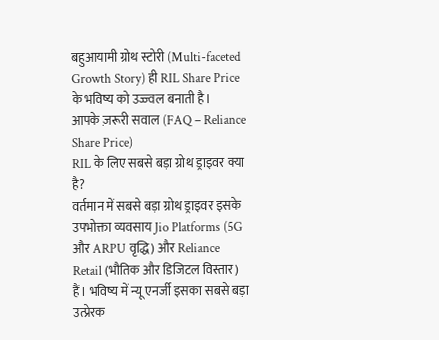बहुआयामी ग्रोथ स्टोरी (Multi-faceted Growth Story) ही RIL Share Price के भविष्य को उज्ज्वल बनाती है।
आपके ज़रूरी सवाल (FAQ – Reliance Share Price)
RIL के लिए सबसे बड़ा ग्रोथ ड्राइवर क्या है?
वर्तमान में सबसे बड़ा ग्रोथ ड्राइवर इसके उपभोक्ता व्यवसाय Jio Platforms (5G और ARPU वृद्धि) और Reliance Retail (भौतिक और डिजिटल विस्तार) हैं। भविष्य में न्यू एनर्जी इसका सबसे बड़ा उत्प्रेरक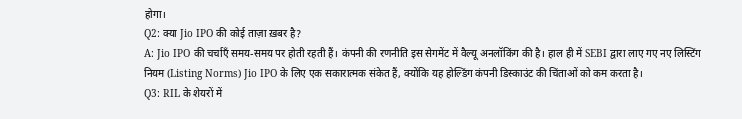होगा।
Q2: क्या Jio IPO की कोई ताज़ा ख़बर है?
A: Jio IPO की चर्चाएँ समय-समय पर होती रहती हैं। कंपनी की रणनीति इस सेगमेंट में वैल्यू अनलॉकिंग की है। हाल ही में SEBI द्वारा लाए गए नए लिस्टिंग नियम (Listing Norms) Jio IPO के लिए एक सकारात्मक संकेत हैं, क्योंकि यह होल्डिंग कंपनी डिस्काउंट की चिंताओं को कम करता है।
Q3: RIL के शेयरों में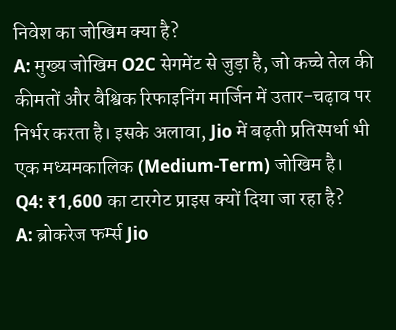निवेश का जोखिम क्या है?
A: मुख्य जोखिम O2C सेगमेंट से जुड़ा है, जो कच्चे तेल की कीमतों और वैश्विक रिफाइनिंग मार्जिन में उतार-चढ़ाव पर निर्भर करता है। इसके अलावा, Jio में बढ़ती प्रतिस्पर्धा भी एक मध्यमकालिक (Medium-Term) जोखिम है।
Q4: ₹1,600 का टारगेट प्राइस क्यों दिया जा रहा है?
A: ब्रोकरेज फर्म्स Jio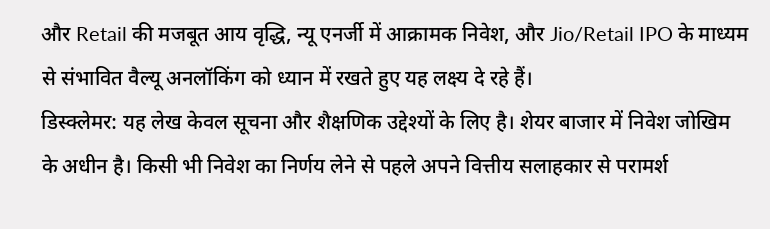और Retail की मजबूत आय वृद्धि, न्यू एनर्जी में आक्रामक निवेश, और Jio/Retail IPO के माध्यम से संभावित वैल्यू अनलॉकिंग को ध्यान में रखते हुए यह लक्ष्य दे रहे हैं।
डिस्क्लेमर: यह लेख केवल सूचना और शैक्षणिक उद्देश्यों के लिए है। शेयर बाजार में निवेश जोखिम के अधीन है। किसी भी निवेश का निर्णय लेने से पहले अपने वित्तीय सलाहकार से परामर्श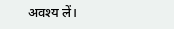अवश्य लें।